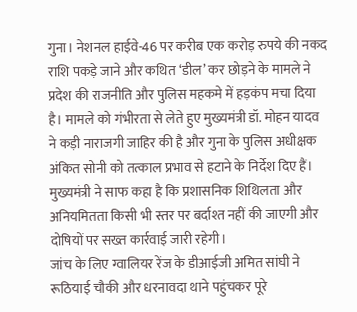गुना। नेशनल हाईवे-46 पर करीब एक करोड़ रुपये की नकद राशि पकड़े जाने और कथित ‘डील’ कर छोड़ने के मामले ने प्रदेश की राजनीति और पुलिस महकमे में हड़कंप मचा दिया है। मामले को गंभीरता से लेते हुए मुख्यमंत्री डॉ. मोहन यादव ने कड़ी नाराजगी जाहिर की है और गुना के पुलिस अधीक्षक अंकित सोनी को तत्काल प्रभाव से हटाने के निर्देश दिए हैं।
मुख्यमंत्री ने साफ कहा है कि प्रशासनिक शिथिलता और अनियमितता किसी भी स्तर पर बर्दाश्त नहीं की जाएगी और दोषियों पर सख्त कार्रवाई जारी रहेगी।
जांच के लिए ग्वालियर रेंज के डीआईजी अमित सांघी ने रूठियाई चौकी और धरनावदा थाने पहुंचकर पूरे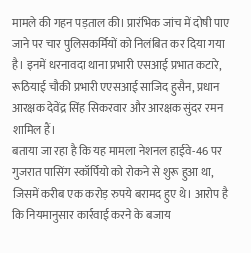मामले की गहन पड़ताल की। प्रारंभिक जांच में दोषी पाए जाने पर चार पुलिसकर्मियों को निलंबित कर दिया गया है। इनमें धरनावदा थाना प्रभारी एसआई प्रभात कटारे, रूठियाई चौकी प्रभारी एएसआई साजिद हुसैन, प्रधान आरक्षक देवेंद्र सिंह सिकरवार और आरक्षक सुंदर रमन शामिल हैं।
बताया जा रहा है कि यह मामला नेशनल हाईवे-46 पर गुजरात पासिंग स्कॉर्पियो को रोकने से शुरू हुआ था, जिसमें करीब एक करोड़ रुपये बरामद हुए थे। आरोप है कि नियमानुसार कार्रवाई करने के बजाय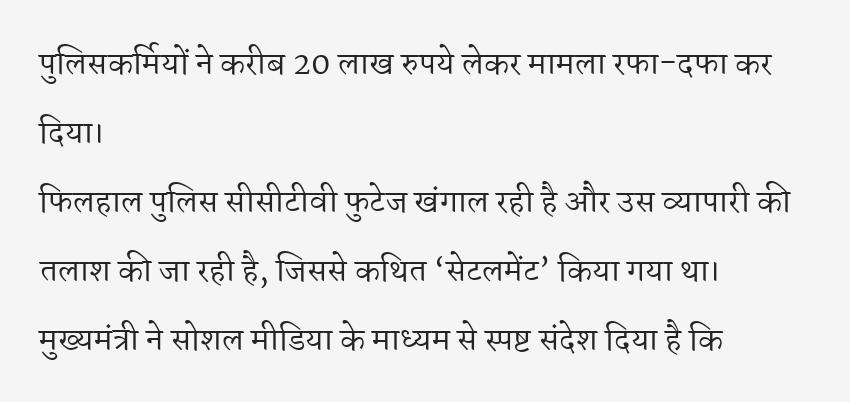पुलिसकर्मियों ने करीब 20 लाख रुपये लेकर मामला रफा-दफा कर दिया।
फिलहाल पुलिस सीसीटीवी फुटेज खंगाल रही है और उस व्यापारी की तलाश की जा रही है, जिससे कथित ‘सेटलमेंट’ किया गया था।
मुख्यमंत्री ने सोशल मीडिया के माध्यम से स्पष्ट संदेश दिया है कि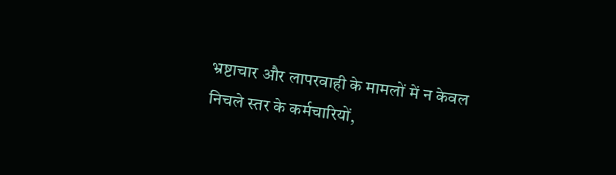भ्रष्टाचार और लापरवाही के मामलों में न केवल निचले स्तर के कर्मचारियों,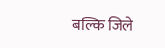बल्कि जिले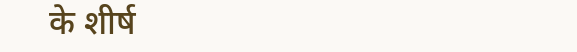के शीर्ष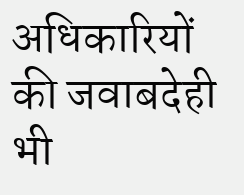अधिकारियों की जवाबदेही भी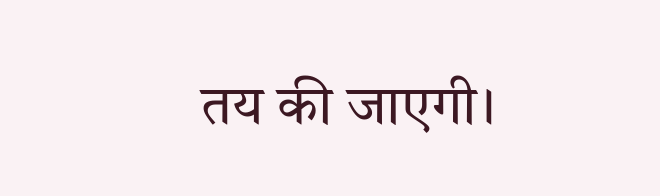तय की जाएगी।